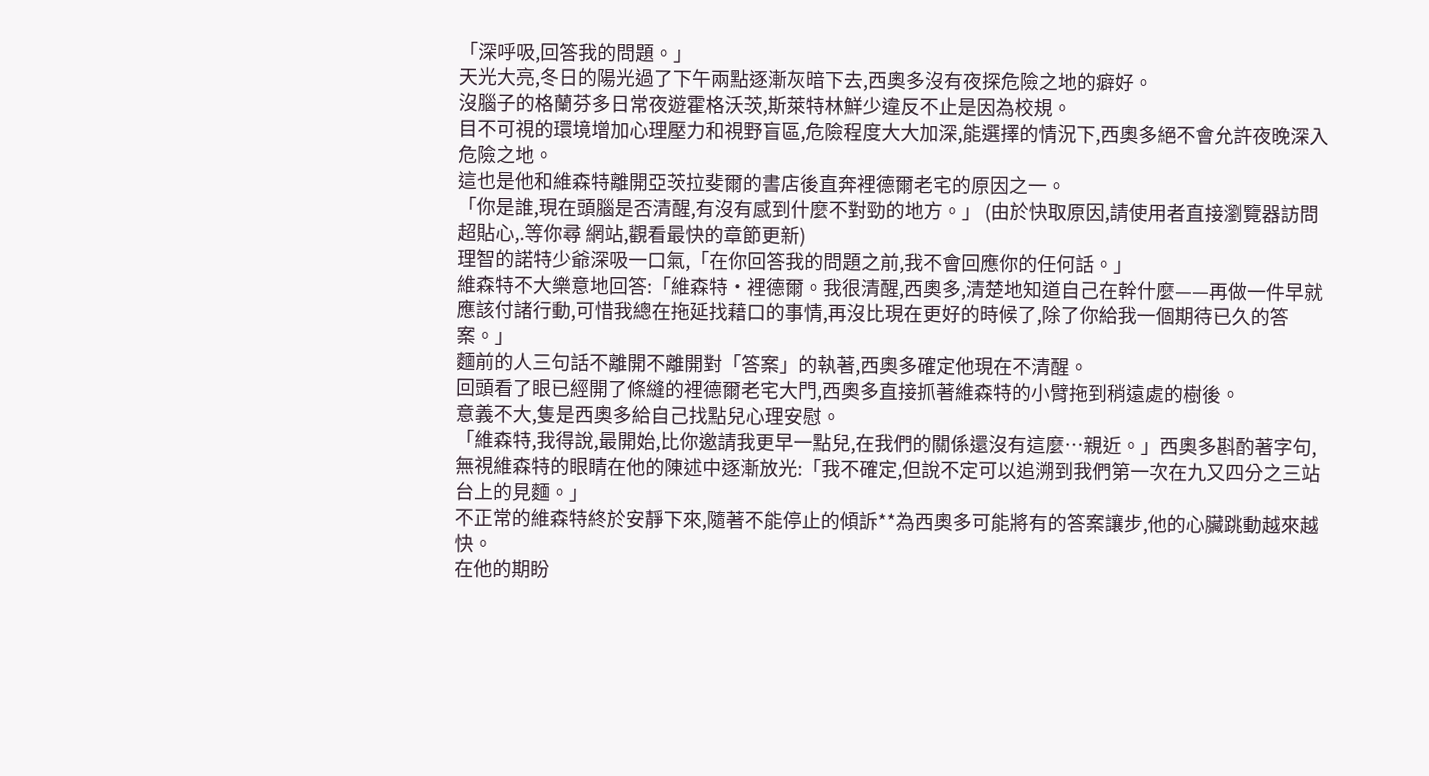「深呼吸,回答我的問題。」
天光大亮,冬日的陽光過了下午兩點逐漸灰暗下去,西奧多沒有夜探危險之地的癖好。
沒腦子的格蘭芬多日常夜遊霍格沃茨,斯萊特林鮮少違反不止是因為校規。
目不可視的環境增加心理壓力和視野盲區,危險程度大大加深,能選擇的情況下,西奧多絕不會允許夜晚深入危險之地。
這也是他和維森特離開亞茨拉斐爾的書店後直奔裡德爾老宅的原因之一。
「你是誰,現在頭腦是否清醒,有沒有感到什麼不對勁的地方。」 (由於快取原因,請使用者直接瀏覽器訪問 超貼心,.等你尋 網站,觀看最快的章節更新)
理智的諾特少爺深吸一口氣,「在你回答我的問題之前,我不會回應你的任何話。」
維森特不大樂意地回答:「維森特·裡德爾。我很清醒,西奧多,清楚地知道自己在幹什麼——再做一件早就應該付諸行動,可惜我總在拖延找藉口的事情,再沒比現在更好的時候了,除了你給我一個期待已久的答案。」
麵前的人三句話不離開不離開對「答案」的執著,西奧多確定他現在不清醒。
回頭看了眼已經開了條縫的裡德爾老宅大門,西奧多直接抓著維森特的小臂拖到稍遠處的樹後。
意義不大,隻是西奧多給自己找點兒心理安慰。
「維森特,我得說,最開始,比你邀請我更早一點兒,在我們的關係還沒有這麼…親近。」西奧多斟酌著字句,無視維森特的眼睛在他的陳述中逐漸放光:「我不確定,但說不定可以追溯到我們第一次在九又四分之三站台上的見麵。」
不正常的維森特終於安靜下來,隨著不能停止的傾訴**為西奧多可能將有的答案讓步,他的心臟跳動越來越快。
在他的期盼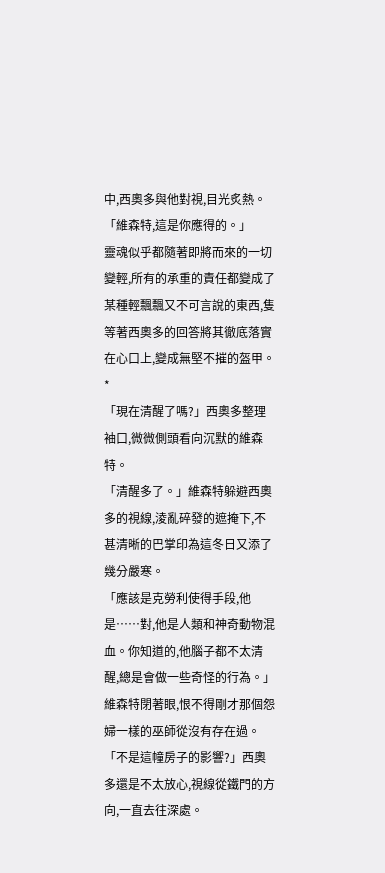中,西奧多與他對視,目光炙熱。
「維森特,這是你應得的。」
靈魂似乎都隨著即將而來的一切變輕,所有的承重的責任都變成了某種輕飄飄又不可言說的東西,隻等著西奧多的回答將其徹底落實在心口上,變成無堅不摧的盔甲。
*
「現在清醒了嗎?」西奧多整理袖口,微微側頭看向沉默的維森特。
「清醒多了。」維森特躲避西奧多的視線,淩亂碎發的遮掩下,不甚清晰的巴掌印為這冬日又添了幾分嚴寒。
「應該是克勞利使得手段,他是……對,他是人類和神奇動物混血。你知道的,他腦子都不太清醒,總是會做一些奇怪的行為。」
維森特閉著眼,恨不得剛才那個怨婦一樣的巫師從沒有存在過。
「不是這幢房子的影響?」西奧多還是不太放心,視線從鐵門的方向,一直去往深處。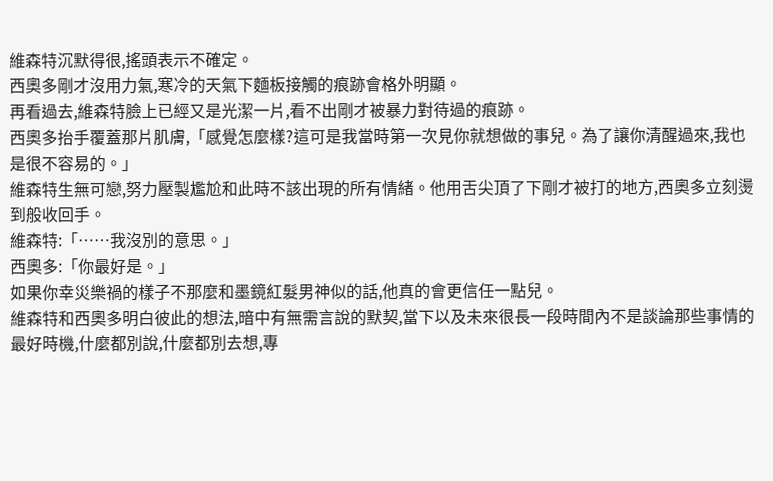維森特沉默得很,搖頭表示不確定。
西奧多剛才沒用力氣,寒冷的天氣下麵板接觸的痕跡會格外明顯。
再看過去,維森特臉上已經又是光潔一片,看不出剛才被暴力對待過的痕跡。
西奧多抬手覆蓋那片肌膚,「感覺怎麼樣?這可是我當時第一次見你就想做的事兒。為了讓你清醒過來,我也是很不容易的。」
維森特生無可戀,努力壓製尷尬和此時不該出現的所有情緒。他用舌尖頂了下剛才被打的地方,西奧多立刻燙到般收回手。
維森特:「……我沒別的意思。」
西奧多:「你最好是。」
如果你幸災樂禍的樣子不那麼和墨鏡紅髮男神似的話,他真的會更信任一點兒。
維森特和西奧多明白彼此的想法,暗中有無需言說的默契,當下以及未來很長一段時間內不是談論那些事情的最好時機,什麼都別說,什麼都別去想,專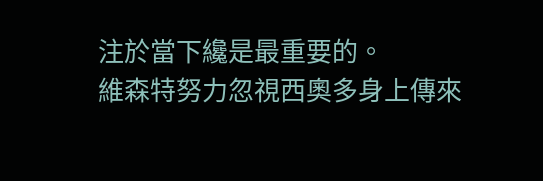注於當下纔是最重要的。
維森特努力忽視西奧多身上傳來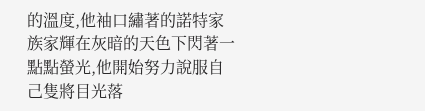的溫度,他袖口繡著的諾特家族家輝在灰暗的天色下閃著一點點螢光,他開始努力說服自己隻將目光落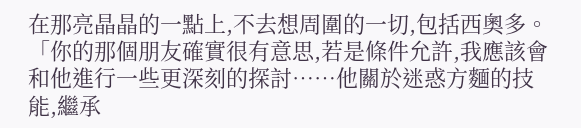在那亮晶晶的一點上,不去想周圍的一切,包括西奧多。
「你的那個朋友確實很有意思,若是條件允許,我應該會和他進行一些更深刻的探討……他關於迷惑方麵的技能,繼承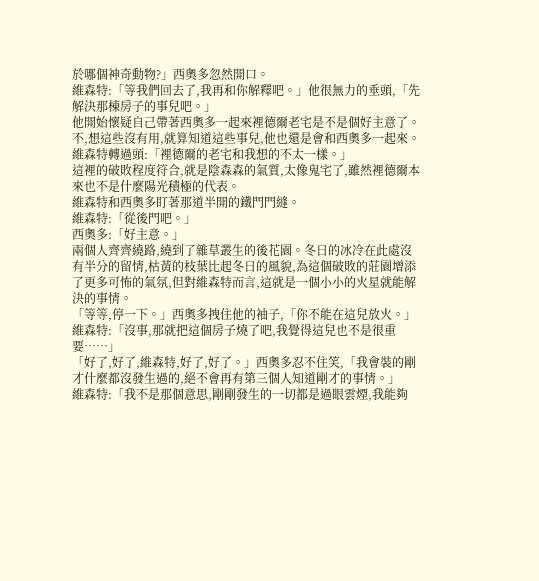於哪個神奇動物?」西奧多忽然開口。
維森特:「等我們回去了,我再和你解釋吧。」他很無力的垂頭,「先解決那棟房子的事兒吧。」
他開始懷疑自己帶著西奧多一起來裡德爾老宅是不是個好主意了。不,想這些沒有用,就算知道這些事兒,他也還是會和西奧多一起來。
維森特轉過頭:「裡德爾的老宅和我想的不太一樣。」
這裡的破敗程度符合,就是陰森森的氣質,太像鬼宅了,雖然裡德爾本來也不是什麼陽光積極的代表。
維森特和西奧多盯著那道半開的鐵門門縫。
維森特:「從後門吧。」
西奧多:「好主意。」
兩個人齊齊繞路,繞到了雜草叢生的後花園。冬日的冰冷在此處沒有半分的留情,枯黃的枝葉比起冬日的風貌,為這個破敗的莊園增添了更多可怖的氣氛,但對維森特而言,這就是一個小小的火星就能解決的事情。
「等等,停一下。」西奧多拽住他的袖子,「你不能在這兒放火。」
維森特:「沒事,那就把這個房子燒了吧,我覺得這兒也不是很重要……」
「好了,好了,維森特,好了,好了。」西奧多忍不住笑,「我會裝的剛才什麼都沒發生過的,絕不會再有第三個人知道剛才的事情。」
維森特:「我不是那個意思,剛剛發生的一切都是過眼雲煙,我能夠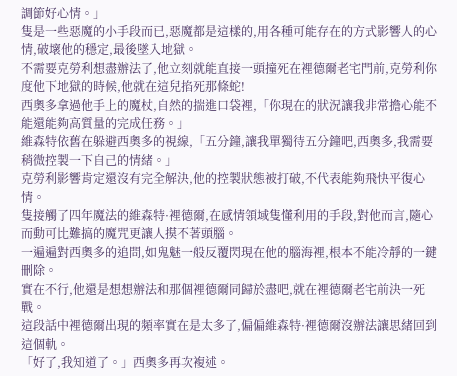調節好心情。」
隻是一些惡魔的小手段而已,惡魔都是這樣的,用各種可能存在的方式影響人的心情,破壞他的穩定,最後墜入地獄。
不需要克勞利想盡辦法了,他立刻就能直接一頭撞死在裡德爾老宅門前,克勞利你度他下地獄的時候,他就在這兒掐死那條蛇!
西奧多拿過他手上的魔杖,自然的揣進口袋裡,「你現在的狀況讓我非常擔心能不能還能夠高質量的完成任務。」
維森特依舊在躲避西奧多的視線,「五分鐘,讓我單獨待五分鐘吧,西奧多,我需要稍微控製一下自己的情緒。」
克勞利影響肯定還沒有完全解決,他的控製狀態被打破,不代表能夠飛快平復心情。
隻接觸了四年魔法的維森特·裡德爾,在感情領域隻懂利用的手段,對他而言,隨心而動可比難搞的魔咒更讓人摸不著頭腦。
一遍遍對西奧多的追問,如鬼魅一般反覆閃現在他的腦海裡,根本不能冷靜的一鍵刪除。
實在不行,他還是想想辦法和那個裡德爾同歸於盡吧,就在裡德爾老宅前決一死戰。
這段話中裡德爾出現的頻率實在是太多了,偏偏維森特·裡德爾沒辦法讓思緒回到這個軌。
「好了,我知道了。」西奧多再次複述。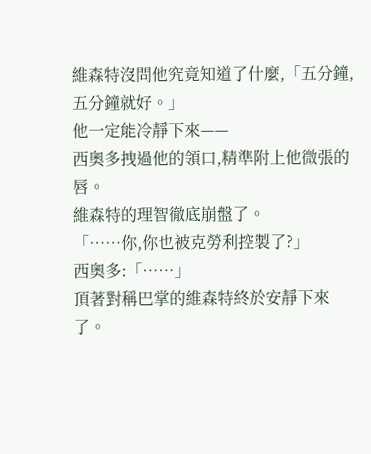維森特沒問他究竟知道了什麼,「五分鐘,五分鐘就好。」
他一定能冷靜下來——
西奧多拽過他的領口,精準附上他微張的唇。
維森特的理智徹底崩盤了。
「……你,你也被克勞利控製了?」
西奧多:「……」
頂著對稱巴掌的維森特終於安靜下來了。